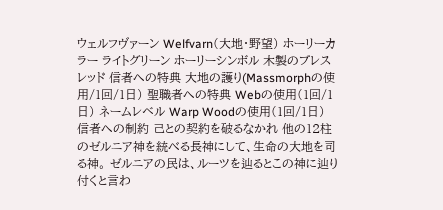ウェルフヴァーン Welfvarn(大地・野望) ホーリーカラー ライトグリーン ホーリーシンボル 木製のブレスレッド 信者への特典 大地の護り(Massmorphの使用/1回/1日) 聖職者への特典 Webの使用(1回/1日) ネームレベル Warp Woodの使用(1回/1日) 信者への制約 己との契約を破るなかれ 他の12柱のゼルニア神を統べる長神にして、生命の大地を司る神。 ゼルニアの民は、ルーツを辿るとこの神に辿り付くと言わ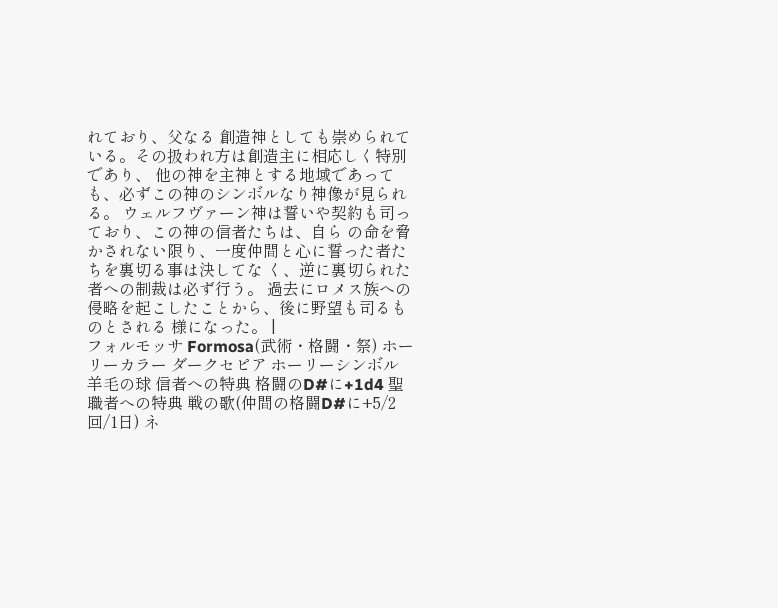れており、父なる 創造神としても崇められている。その扱われ方は創造主に相応しく特別であり、 他の神を主神とする地域であっても、必ずこの神のシンボルなり神像が見られ る。 ウェルフヴァーン神は誓いや契約も司っており、この神の信者たちは、自ら の命を脅かされない限り、一度仲間と心に誓った者たちを裏切る事は決してな く、逆に裏切られた者への制裁は必ず行う。 過去にロメス族への侵略を起こしたことから、後に野望も司るものとされる 様になった。 |
フォルモッサ Formosa(武術・格闘・祭) ホーリーカラー ダークセピア ホーリーシンボル 羊毛の球 信者への特典 格闘のD#に+1d4 聖職者への特典 戦の歌(仲間の格闘D#に+5/2回/1日) ネ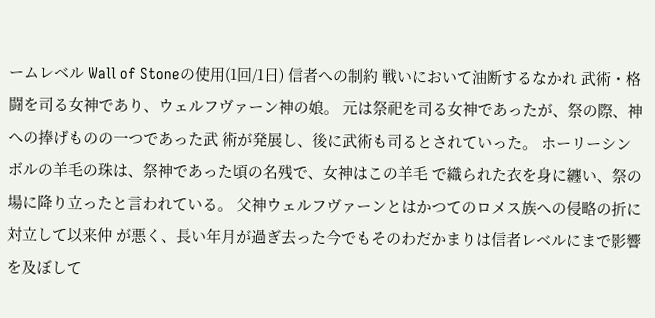ームレベル Wall of Stoneの使用(1回/1日) 信者への制約 戦いにおいて油断するなかれ 武術・格闘を司る女神であり、ウェルフヴァーン神の娘。 元は祭祀を司る女神であったが、祭の際、神への捧げものの一つであった武 術が発展し、後に武術も司るとされていった。 ホーリーシンボルの羊毛の珠は、祭神であった頃の名残で、女神はこの羊毛 で織られた衣を身に纏い、祭の場に降り立ったと言われている。 父神ウェルフヴァーンとはかつてのロメス族への侵略の折に対立して以来仲 が悪く、長い年月が過ぎ去った今でもそのわだかまりは信者レベルにまで影響 を及ぼして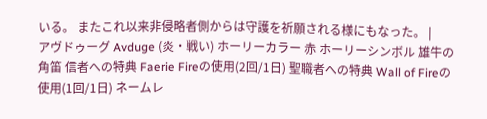いる。 またこれ以来非侵略者側からは守護を祈願される様にもなった。 |
アヴドゥーグ Avduge (炎・戦い) ホーリーカラー 赤 ホーリーシンボル 雄牛の角笛 信者への特典 Faerie Fireの使用(2回/1日) 聖職者への特典 Wall of Fireの使用(1回/1日) ネームレ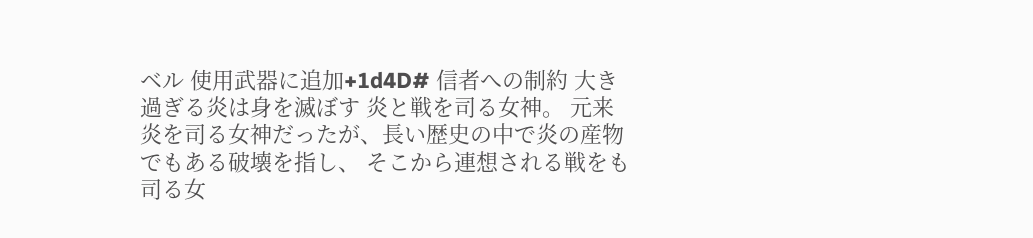ベル 使用武器に追加+1d4D# 信者への制約 大き過ぎる炎は身を滅ぼす 炎と戦を司る女神。 元来炎を司る女神だったが、長い歴史の中で炎の産物でもある破壊を指し、 そこから連想される戦をも司る女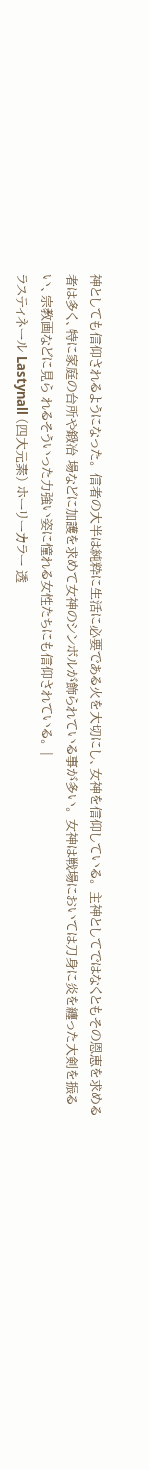神としても信仰されるようになった。 信者の大半は純粋に生活に必要である火を大切にし、女神を信仰している。 主神としてではなくともその恩恵を求める者は多く、特に家庭の台所や鍛冶 場などに加護を求めて女神のシンボルが飾られている事が多い。 女神は戦場においては刀身に炎を纏った大剣を振るい、宗教画などに見ら れるそういった力強い姿に憧れる女性たちにも信仰されている。 |
ラスティネール Lastynall (四大元素) ホーリーカラー 透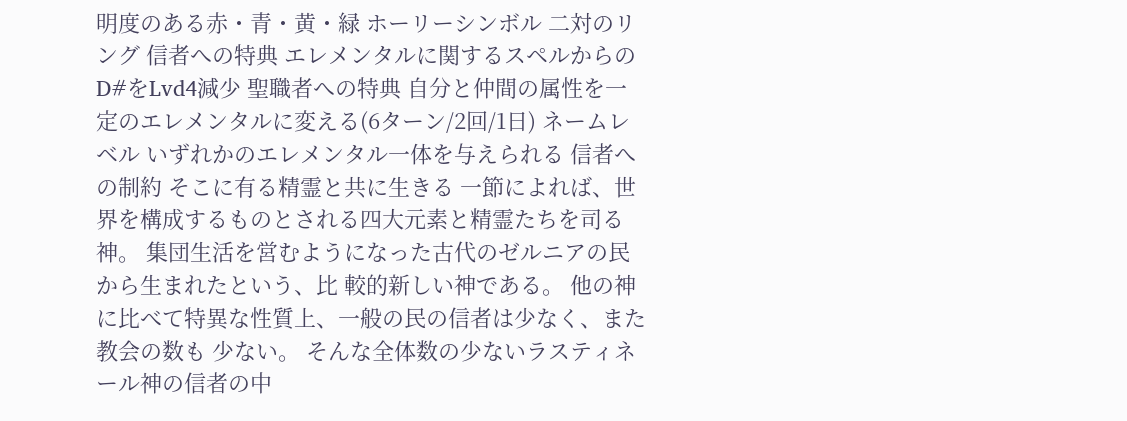明度のある赤・青・黄・緑 ホーリーシンボル 二対のリング 信者への特典 エレメンタルに関するスペルからのD#をLvd4減少 聖職者への特典 自分と仲間の属性を一定のエレメンタルに変える(6ターン/2回/1日) ネームレベル いずれかのエレメンタル一体を与えられる 信者への制約 そこに有る精霊と共に生きる 一節によれば、世界を構成するものとされる四大元素と精霊たちを司る神。 集団生活を営むようになった古代のゼルニアの民から生まれたという、比 較的新しい神である。 他の神に比べて特異な性質上、一般の民の信者は少なく、また教会の数も 少ない。 そんな全体数の少ないラスティネール神の信者の中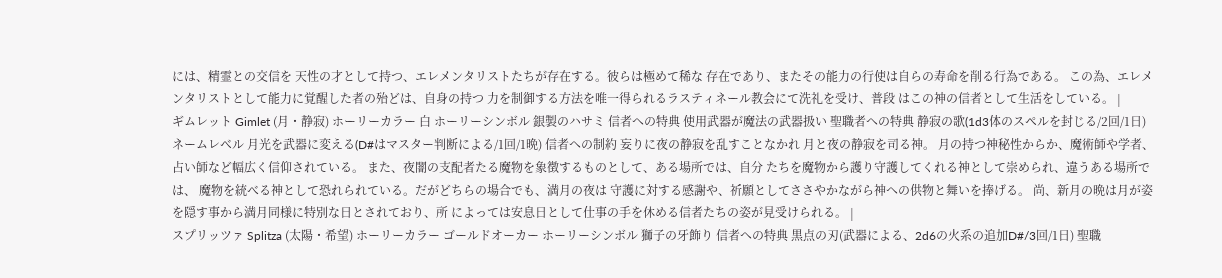には、精霊との交信を 天性の才として持つ、エレメンタリストたちが存在する。彼らは極めて稀な 存在であり、またその能力の行使は自らの寿命を削る行為である。 この為、エレメンタリストとして能力に覚醒した者の殆どは、自身の持つ 力を制御する方法を唯一得られるラスティネール教会にて洗礼を受け、普段 はこの神の信者として生活をしている。 |
ギムレット Gimlet (月・静寂) ホーリーカラー 白 ホーリーシンボル 銀製のハサミ 信者への特典 使用武器が魔法の武器扱い 聖職者への特典 静寂の歌(1d3体のスペルを封じる/2回/1日) ネームレベル 月光を武器に変える(D#はマスター判断による/1回/1晩) 信者への制約 妄りに夜の静寂を乱すことなかれ 月と夜の静寂を司る神。 月の持つ神秘性からか、魔術師や学者、占い師など幅広く信仰されている。 また、夜闇の支配者たる魔物を象徴するものとして、ある場所では、自分 たちを魔物から護り守護してくれる神として崇められ、違うある場所では、 魔物を統べる神として恐れられている。だがどちらの場合でも、満月の夜は 守護に対する感謝や、祈願としてささやかながら神への供物と舞いを捧げる。 尚、新月の晩は月が姿を隠す事から満月同様に特別な日とされており、所 によっては安息日として仕事の手を休める信者たちの姿が見受けられる。 |
スプリッツァ Splitza (太陽・希望) ホーリーカラー ゴールドオーカー ホーリーシンボル 獅子の牙飾り 信者への特典 黒点の刃(武器による、2d6の火系の追加D#/3回/1日) 聖職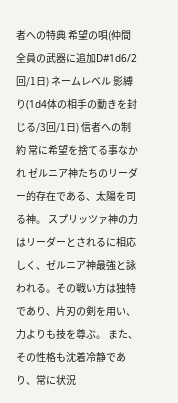者への特典 希望の唄(仲間全員の武器に追加D#1d6/2回/1日) ネームレベル 影縛り(1d4体の相手の動きを封じる/3回/1日) 信者への制約 常に希望を捨てる事なかれ ゼルニア神たちのリーダー的存在である、太陽を司る神。 スプリッツァ神の力はリーダーとされるに相応しく、ゼルニア神最強と詠 われる。その戦い方は独特であり、片刃の剣を用い、力よりも技を尊ぶ。 また、その性格も沈着冷静であり、常に状況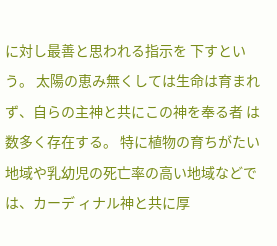に対し最善と思われる指示を 下すという。 太陽の恵み無くしては生命は育まれず、自らの主神と共にこの神を奉る者 は数多く存在する。 特に植物の育ちがたい地域や乳幼児の死亡率の高い地域などでは、カーデ ィナル神と共に厚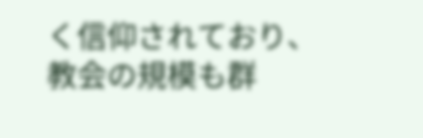く信仰されており、教会の規模も群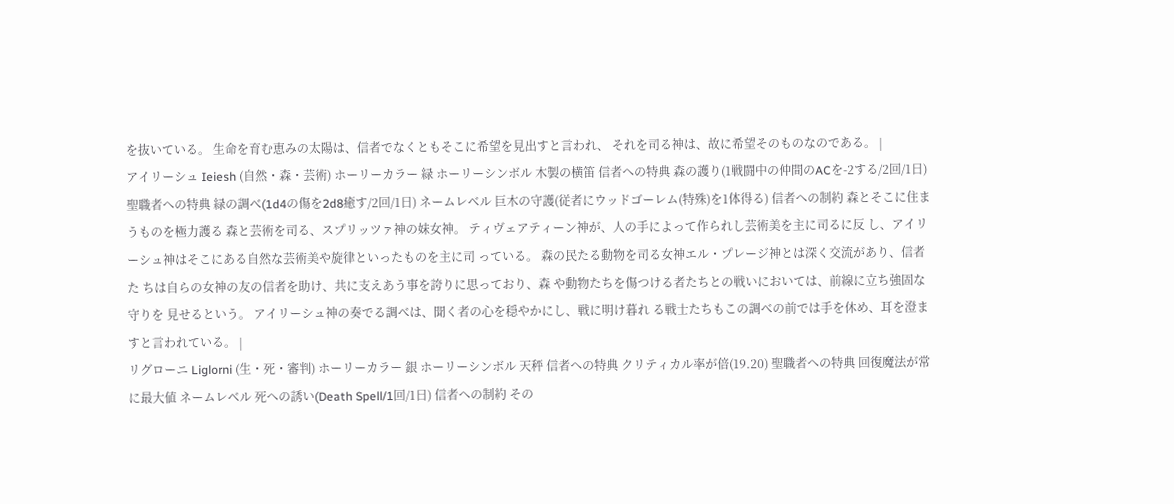を抜いている。 生命を育む恵みの太陽は、信者でなくともそこに希望を見出すと言われ、 それを司る神は、故に希望そのものなのである。 |
アイリーシュ Ieiesh (自然・森・芸術) ホーリーカラー 緑 ホーリーシンボル 木製の横笛 信者への特典 森の護り(1戦闘中の仲間のACを-2する/2回/1日) 聖職者への特典 緑の調べ(1d4の傷を2d8癒す/2回/1日) ネームレベル 巨木の守護(従者にウッドゴーレム(特殊)を1体得る) 信者への制約 森とそこに住まうものを極力護る 森と芸術を司る、スプリッツァ神の妹女神。 ティヴェアティーン神が、人の手によって作られし芸術美を主に司るに反 し、アイリーシュ神はそこにある自然な芸術美や旋律といったものを主に司 っている。 森の民たる動物を司る女神エル・プレージ神とは深く交流があり、信者た ちは自らの女神の友の信者を助け、共に支えあう事を誇りに思っており、森 や動物たちを傷つける者たちとの戦いにおいては、前線に立ち強固な守りを 見せるという。 アイリーシュ神の奏でる調べは、聞く者の心を穏やかにし、戦に明け暮れ る戦士たちもこの調べの前では手を休め、耳を澄ますと言われている。 |
リグローニ Liglorni (生・死・審判) ホーリーカラー 銀 ホーリーシンボル 天秤 信者への特典 クリティカル率が倍(19.20) 聖職者への特典 回復魔法が常に最大値 ネームレベル 死への誘い(Death Spell/1回/1日) 信者への制約 その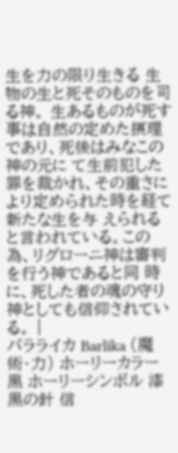生を力の限り生きる 生物の生と死そのものを司る神。 生あるものが死す事は自然の定めた摂理であり、死後はみなこの神の元に て生前犯した罪を裁かれ、その重さにより定められた時を経て新たな生を与 えられると言われている。この為、リグローニ神は審判を行う神であると同 時に、死した者の魂の守り神としても信仰されている。 |
バラライカ Barlika (魔術・力) ホーリーカラー 黒 ホーリーシンボル 漆黒の針 信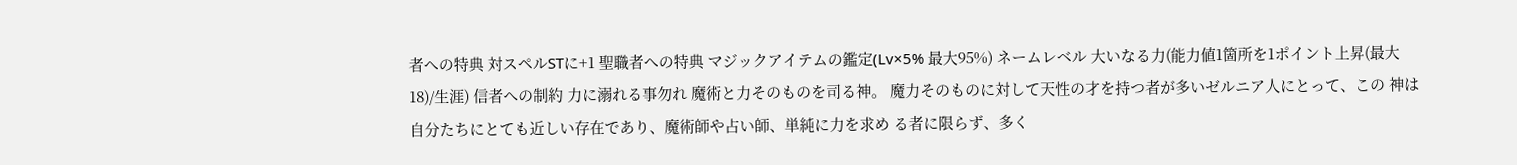者への特典 対スペルSTに+1 聖職者への特典 マジックアイテムの鑑定(Lv×5% 最大95%) ネームレベル 大いなる力(能力値1箇所を1ポイント上昇(最大18)/生涯) 信者への制約 力に溺れる事勿れ 魔術と力そのものを司る神。 魔力そのものに対して天性の才を持つ者が多いゼルニア人にとって、この 神は自分たちにとても近しい存在であり、魔術師や占い師、単純に力を求め る者に限らず、多く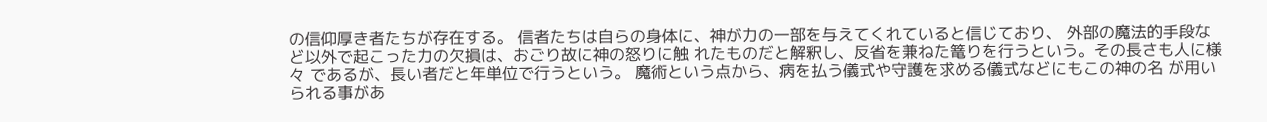の信仰厚き者たちが存在する。 信者たちは自らの身体に、神が力の一部を与えてくれていると信じており、 外部の魔法的手段など以外で起こった力の欠損は、おごり故に神の怒りに触 れたものだと解釈し、反省を兼ねた篭りを行うという。その長さも人に様々 であるが、長い者だと年単位で行うという。 魔術という点から、病を払う儀式や守護を求める儀式などにもこの神の名 が用いられる事があ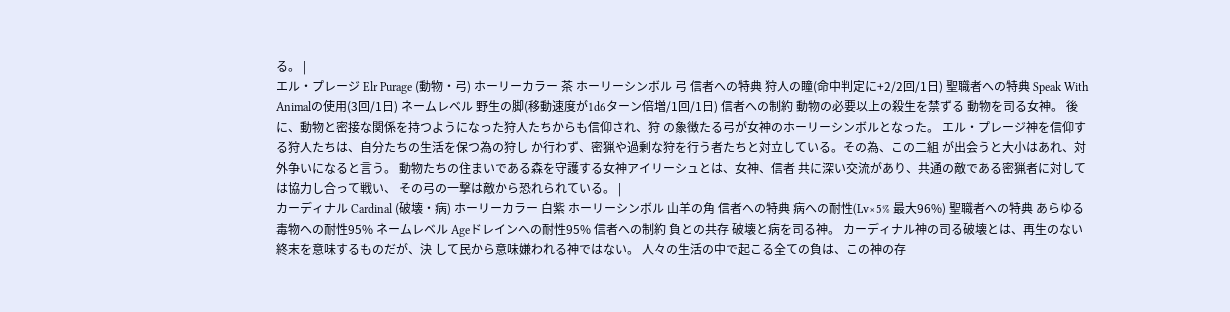る。 |
エル・プレージ Elr Purage (動物・弓) ホーリーカラー 茶 ホーリーシンボル 弓 信者への特典 狩人の瞳(命中判定に+2/2回/1日) 聖職者への特典 Speak With Animalの使用(3回/1日) ネームレベル 野生の脚(移動速度が1d6ターン倍増/1回/1日) 信者への制約 動物の必要以上の殺生を禁ずる 動物を司る女神。 後に、動物と密接な関係を持つようになった狩人たちからも信仰され、狩 の象徴たる弓が女神のホーリーシンボルとなった。 エル・プレージ神を信仰する狩人たちは、自分たちの生活を保つ為の狩し か行わず、密猟や過剰な狩を行う者たちと対立している。その為、この二組 が出会うと大小はあれ、対外争いになると言う。 動物たちの住まいである森を守護する女神アイリーシュとは、女神、信者 共に深い交流があり、共通の敵である密猟者に対しては協力し合って戦い、 その弓の一撃は敵から恐れられている。 |
カーディナル Cardinal (破壊・病) ホーリーカラー 白紫 ホーリーシンボル 山羊の角 信者への特典 病への耐性(Lv×5% 最大96%) 聖職者への特典 あらゆる毒物への耐性95% ネームレベル Ageドレインへの耐性95% 信者への制約 負との共存 破壊と病を司る神。 カーディナル神の司る破壊とは、再生のない終末を意味するものだが、決 して民から意味嫌われる神ではない。 人々の生活の中で起こる全ての負は、この神の存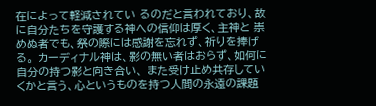在によって軽減されてい るのだと言われており、故に自分たちを守護する神への信仰は厚く、主神と 崇めぬ者でも、祭の際には感謝を忘れず、祈りを捧げる。 カーディナル神は、影の無い者はおらず、如何に自分の持つ影と向き合い、 また受け止め共存していくかと言う、心というものを持つ人間の永遠の課題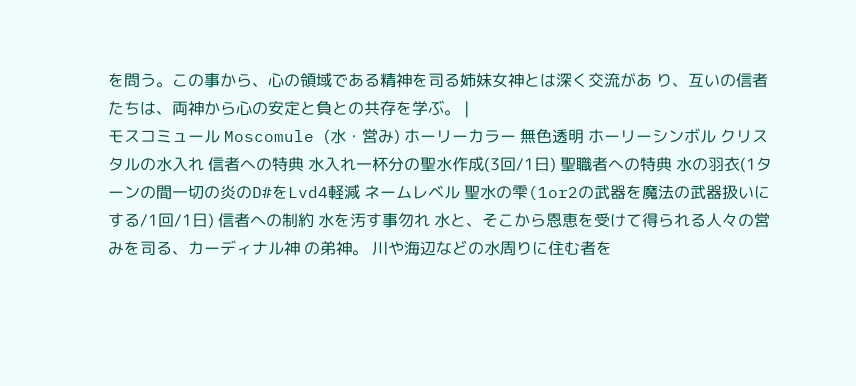を問う。この事から、心の領域である精神を司る姉妹女神とは深く交流があ り、互いの信者たちは、両神から心の安定と負との共存を学ぶ。 |
モスコミュール Moscomule (水・営み) ホーリーカラー 無色透明 ホーリーシンボル クリスタルの水入れ 信者への特典 水入れ一杯分の聖水作成(3回/1日) 聖職者への特典 水の羽衣(1ターンの間一切の炎のD#をLvd4軽減 ネームレベル 聖水の雫(1or2の武器を魔法の武器扱いにする/1回/1日) 信者への制約 水を汚す事勿れ 水と、そこから恩恵を受けて得られる人々の営みを司る、カーディナル神 の弟神。 川や海辺などの水周りに住む者を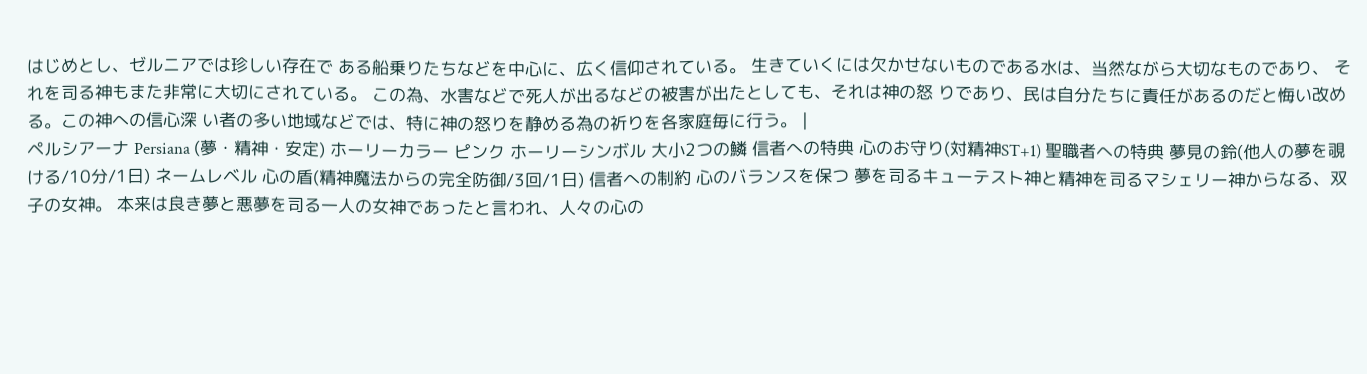はじめとし、ゼルニアでは珍しい存在で ある船乗りたちなどを中心に、広く信仰されている。 生きていくには欠かせないものである水は、当然ながら大切なものであり、 それを司る神もまた非常に大切にされている。 この為、水害などで死人が出るなどの被害が出たとしても、それは神の怒 りであり、民は自分たちに責任があるのだと悔い改める。この神への信心深 い者の多い地域などでは、特に神の怒りを静める為の祈りを各家庭毎に行う。 |
ペルシアーナ Persiana (夢・精神・安定) ホーリーカラー ピンク ホーリーシンボル 大小2つの鱗 信者への特典 心のお守り(対精神ST+1) 聖職者への特典 夢見の鈴(他人の夢を覗ける/10分/1日) ネームレベル 心の盾(精神魔法からの完全防御/3回/1日) 信者への制約 心のバランスを保つ 夢を司るキューテスト神と精神を司るマシェリー神からなる、双子の女神。 本来は良き夢と悪夢を司る一人の女神であったと言われ、人々の心の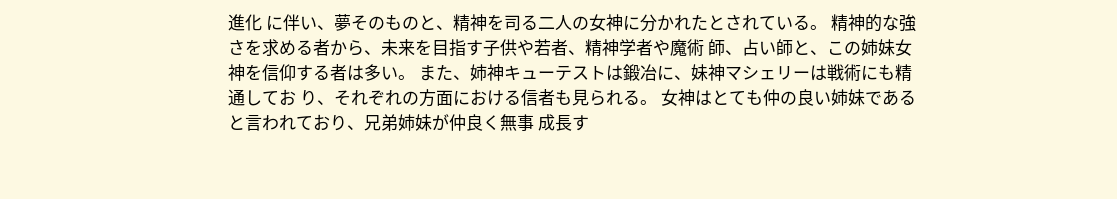進化 に伴い、夢そのものと、精神を司る二人の女神に分かれたとされている。 精神的な強さを求める者から、未来を目指す子供や若者、精神学者や魔術 師、占い師と、この姉妹女神を信仰する者は多い。 また、姉神キューテストは鍛冶に、妹神マシェリーは戦術にも精通してお り、それぞれの方面における信者も見られる。 女神はとても仲の良い姉妹であると言われており、兄弟姉妹が仲良く無事 成長す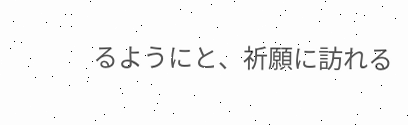るようにと、祈願に訪れる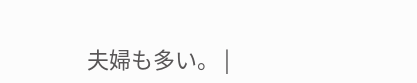夫婦も多い。 |